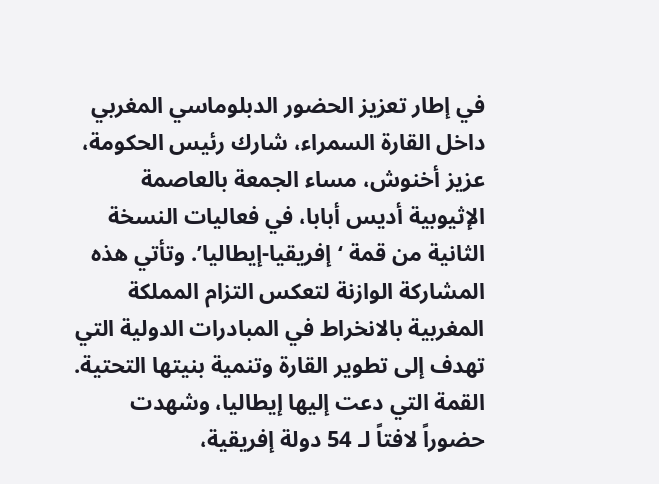في إطار تعزيز الحضور الدبلوماسي المغربي داخل القارة السمراء، شارك رئيس الحكومة، عزيز أخنوش، مساء الجمعة بالعاصمة الإثيوبية أديس أبابا، في فعاليات النسخة الثانية من قمة ‘إفريقيا-إيطاليا’. وتأتي هذه المشاركة الوازنة لتعكس التزام المملكة المغربية بالانخراط في المبادرات الدولية التي تهدف إلى تطوير القارة وتنمية بنيتها التحتية.
القمة التي دعت إليها إيطاليا، وشهدت حضوراً لافتاً لـ 54 دولة إفريقية،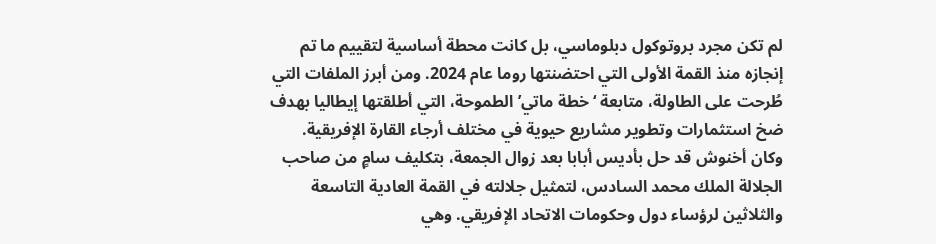لم تكن مجرد بروتوكول دبلوماسي، بل كانت محطة أساسية لتقييم ما تم إنجازه منذ القمة الأولى التي احتضنتها روما عام 2024. ومن أبرز الملفات التي طُرحت على الطاولة، متابعة ‘خطة ماتي’ الطموحة، التي أطلقتها إيطاليا بهدف ضخ استثمارات وتطوير مشاريع حيوية في مختلف أرجاء القارة الإفريقية.
وكان أخنوش قد حل بأديس أبابا بعد زوال الجمعة، بتكليف سامٍ من صاحب الجلالة الملك محمد السادس، لتمثيل جلالته في القمة العادية التاسعة والثلاثين لرؤساء دول وحكومات الاتحاد الإفريقي. وهي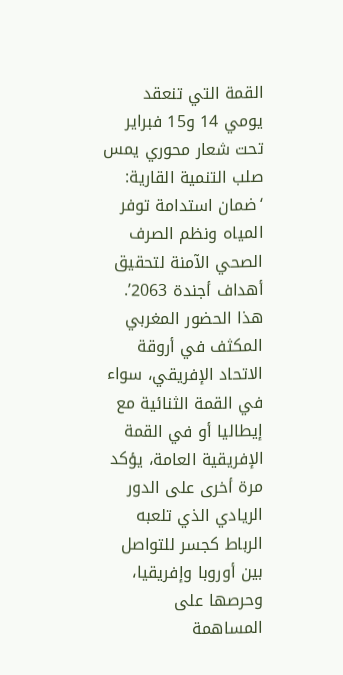القمة التي تنعقد يومي 14 و15 فبراير تحت شعار محوري يمس صلب التنمية القارية: ‘ضمان استدامة توفر المياه ونظم الصرف الصحي الآمنة لتحقيق أهداف أجندة 2063’.
هذا الحضور المغربي المكثف في أروقة الاتحاد الإفريقي، سواء في القمة الثنائية مع إيطاليا أو في القمة الإفريقية العامة، يؤكد مرة أخرى على الدور الريادي الذي تلعبه الرباط كجسر للتواصل بين أوروبا وإفريقيا، وحرصها على المساهمة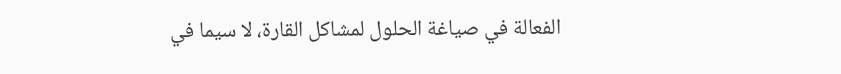الفعالة في صياغة الحلول لمشاكل القارة، لا سيما في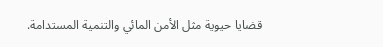قضايا حيوية مثل الأمن المائي والتنمية المستدامة.